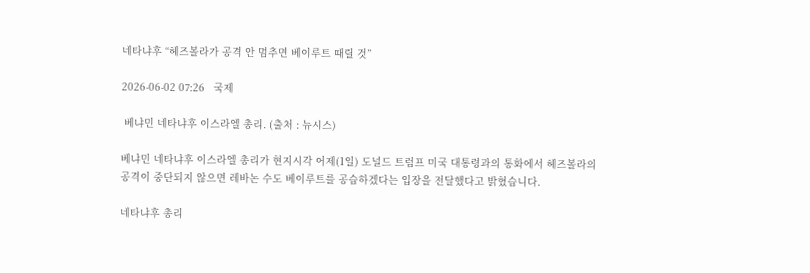네타냐후 “헤즈볼라가 공격 안 멈추면 베이루트 때릴 것”

2026-06-02 07:26   국제

 베냐민 네타냐후 이스라엘 총리. (출처 : 뉴시스)

베냐민 네타냐후 이스라엘 총리가 현지시각 어제(1일) 도널드 트럼프 미국 대통령과의 통화에서 헤즈볼라의 공격이 중단되지 않으면 레바논 수도 베이루트를 공습하겠다는 입장을 전달했다고 밝혔습니다.

네타냐후 총리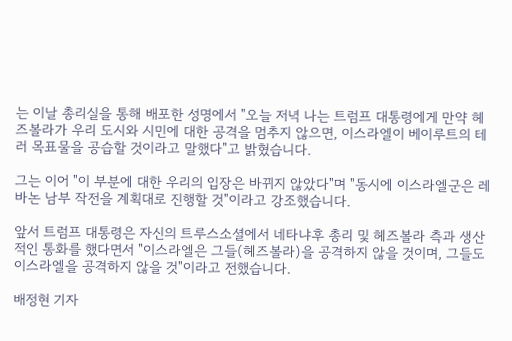는 이날 총리실을 통해 배포한 성명에서 "오늘 저녁 나는 트럼프 대통령에게 만약 헤즈볼라가 우리 도시와 시민에 대한 공격을 멈추지 않으면, 이스라엘이 베이루트의 테러 목표물을 공습할 것이라고 말했다"고 밝혔습니다.

그는 이어 "이 부분에 대한 우리의 입장은 바뀌지 않았다"며 "동시에 이스라엘군은 레바논 남부 작전을 계획대로 진행할 것"이라고 강조했습니다.

앞서 트럼프 대통령은 자신의 트루스소셜에서 네타냐후 총리 및 헤즈볼라 측과 생산적인 통화를 했다면서 "이스라엘은 그들(헤즈볼라)을 공격하지 않을 것이며, 그들도 이스라엘을 공격하지 않을 것"이라고 전했습니다.

배정현 기자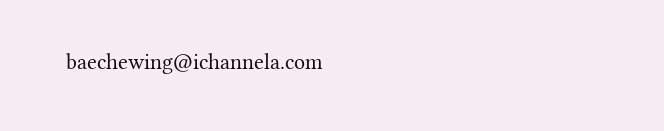baechewing@ichannela.com